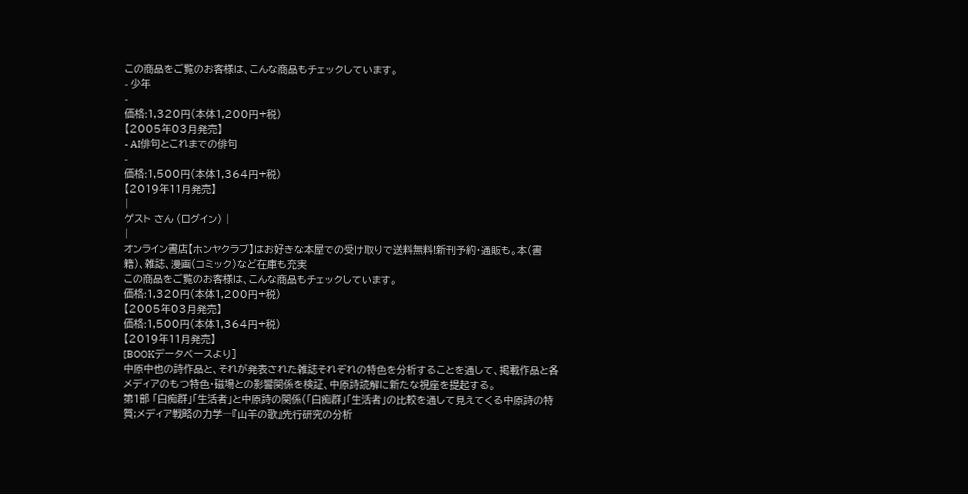この商品をご覧のお客様は、こんな商品もチェックしています。
- 少年
-
価格:1,320円(本体1,200円+税)
【2005年03月発売】
- AI俳句とこれまでの俳句
-
価格:1,500円(本体1,364円+税)
【2019年11月発売】
|
ゲスト さん (ログイン) |
|
オンライン書店【ホンヤクラブ】はお好きな本屋での受け取りで送料無料!新刊予約・通販も。本(書籍)、雑誌、漫画(コミック)など在庫も充実
この商品をご覧のお客様は、こんな商品もチェックしています。
価格:1,320円(本体1,200円+税)
【2005年03月発売】
価格:1,500円(本体1,364円+税)
【2019年11月発売】
[BOOKデータベースより]
中原中也の詩作品と、それが発表された雑誌それぞれの特色を分析することを通して、掲載作品と各メディアのもつ特色・磁場との影響関係を検証、中原詩読解に新たな視座を提起する。
第1部 「白痴群」「生活者」と中原詩の関係(「白痴群」「生活者」の比較を通して見えてくる中原詩の特質;メディア戦略の力学―『山羊の歌』先行研究の分析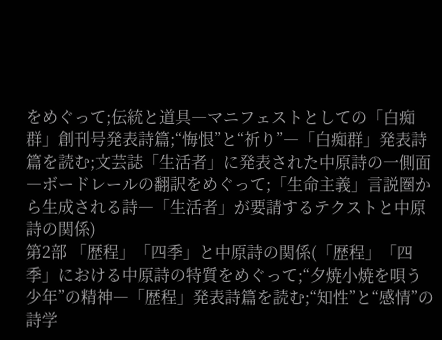をめぐって;伝統と道具―マニフェストとしての「白痴群」創刊号発表詩篇;“悔恨”と“祈り”―「白痴群」発表詩篇を読む;文芸誌「生活者」に発表された中原詩の一側面―ボードレールの翻訳をめぐって;「生命主義」言説圏から生成される詩―「生活者」が要請するテクストと中原詩の関係)
第2部 「歴程」「四季」と中原詩の関係(「歴程」「四季」における中原詩の特質をめぐって;“夕焼小焼を唄う少年”の精神―「歴程」発表詩篇を読む;“知性”と“感情”の詩学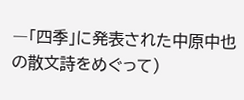―「四季」に発表された中原中也の散文詩をめぐって)